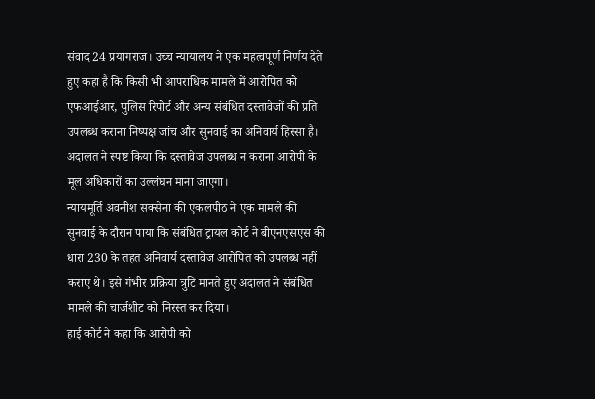संवाद 24 प्रयागराज। उच्च न्यायालय ने एक महत्वपूर्ण निर्णय देते हुए कहा है कि किसी भी आपराधिक मामले में आरोपित को एफआईआर, पुलिस रिपोर्ट और अन्य संबंधित दस्तावेजों की प्रति उपलब्ध कराना निष्पक्ष जांच और सुनवाई का अनिवार्य हिस्सा है। अदालत ने स्पष्ट किया कि दस्तावेज उपलब्ध न कराना आरोपी के मूल अधिकारों का उल्लंघन माना जाएगा।
न्यायमूर्ति अवनीश सक्सेना की एकलपीठ ने एक मामले की सुनवाई के दौरान पाया कि संबंधित ट्रायल कोर्ट ने बीएनएसएस की धारा 230 के तहत अनिवार्य दस्तावेज आरोपित को उपलब्ध नहीं कराए थे। इसे गंभीर प्रक्रिया त्रुटि मानते हुए अदालत ने संबंधित मामले की चार्जशीट को निरस्त कर दिया।
हाई कोर्ट ने कहा कि आरोपी को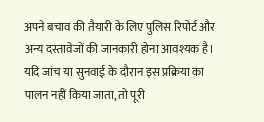अपने बचाव की तैयारी के लिए पुलिस रिपोर्ट और अन्य दस्तावेजों की जानकारी होना आवश्यक है। यदि जांच या सुनवाई के दौरान इस प्रक्रिया का पालन नहीं किया जाता, तो पूरी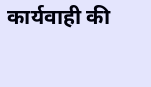कार्यवाही की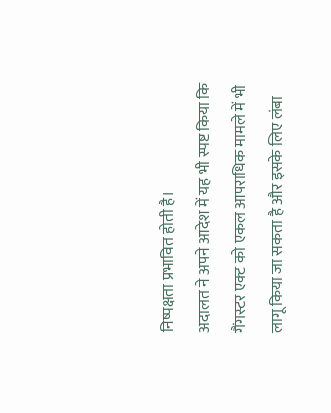निष्पक्षता प्रभावित होती है।
अदालत ने अपने आदेश में यह भी स्पष्ट किया कि गैंगस्टर एक्ट को एकल आपराधिक मामले में भी लागू किया जा सकता है और इसके लिए लंबा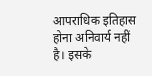आपराधिक इतिहास होना अनिवार्य नहीं है। इसके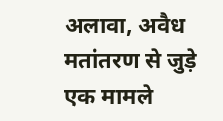अलावा, अवैध मतांतरण से जुड़े एक मामले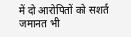में दो आरोपितों को सशर्त जमानत भी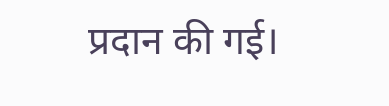प्रदान की गई।